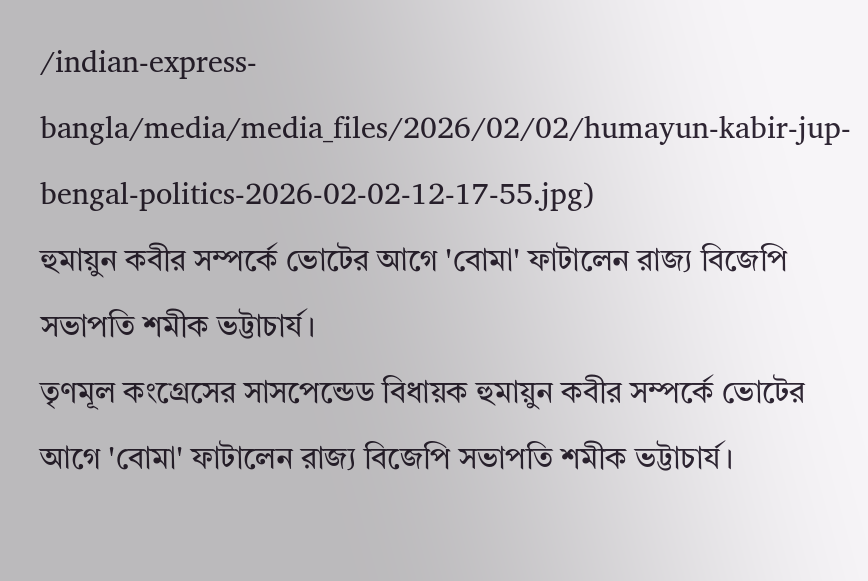/indian-express-bangla/media/media_files/2026/02/02/humayun-kabir-jup-bengal-politics-2026-02-02-12-17-55.jpg)
হুমায়ুন কবীর সম্পর্কে ভোটের আগে 'বোমা' ফাটালেন রাজ্য বিজেপি সভাপতি শমীক ভট্টাচার্য।
তৃণমূল কংগ্রেসের সাসপেন্ডেড বিধায়ক হুমায়ুন কবীর সম্পর্কে ভোটের আগে 'বোমা' ফাটালেন রাজ্য বিজেপি সভাপতি শমীক ভট্টাচার্য।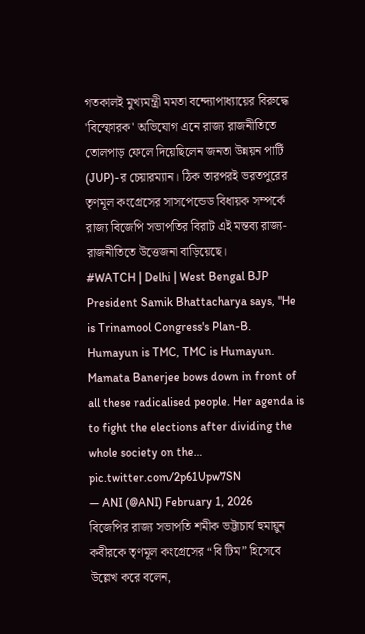গতকালই মুখ্যমন্ত্রী মমতা বন্দ্যোপাধ্যায়ের বিরুদ্ধে 'বিস্ফোরক' অভিযোগ এনে রাজ্য রাজনীতিতে তোলপাড় ফেলে দিয়েছিলেন জনতা উন্নয়ন পার্টি (JUP)-র চেয়ারম্যান। ঠিক তারপরই ভরতপুরের তৃণমূল কংগ্রেসের সাসপেন্ডেড বিধায়ক সম্পর্কে রাজ্য বিজেপি সভাপতির বিরাট এই মন্তব্য রাজ্য-রাজনীতিতে উত্তেজনা বাড়িয়েছে।
#WATCH | Delhi | West Bengal BJP President Samik Bhattacharya says, "He is Trinamool Congress's Plan-B. Humayun is TMC, TMC is Humayun. Mamata Banerjee bows down in front of all these radicalised people. Her agenda is to fight the elections after dividing the whole society on the… pic.twitter.com/2p61Upw7SN
— ANI (@ANI) February 1, 2026
বিজেপির রাজ্য সভাপতি শমীক ভট্টাচার্য হুমায়ুন কবীরকে তৃণমূল কংগ্রেসের “বি টিম” হিসেবে উল্লেখ করে বলেন,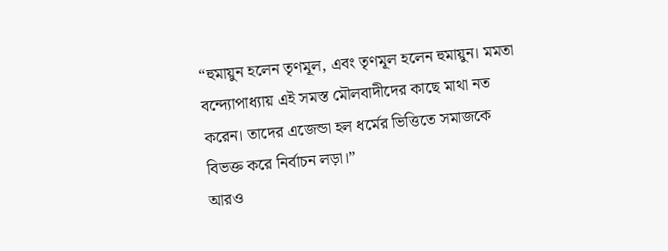“হুমায়ুন হলেন তৃণমূল, এবং তৃণমূল হলেন হুমায়ুন। মমতা বন্দ্যোপাধ্যায় এই সমস্ত মৌলবাদীদের কাছে মাথা নত করেন। তাদের এজেন্ডা হল ধর্মের ভিত্তিতে সমাজকে বিভক্ত করে নির্বাচন লড়া।”
আরও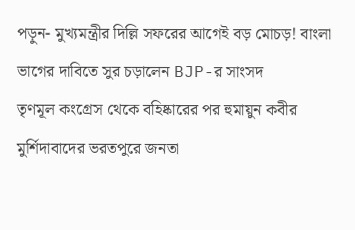পড়ুন- মুখ্যমন্ত্রীর দিল্লি সফরের আগেই বড় মোচড়! বাংলা ভাগের দাবিতে সুর চড়ালেন BJP-র সাংসদ
তৃণমূল কংগ্রেস থেকে বহিষ্কারের পর হুমায়ুন কবীর মুর্শিদাবাদের ভরতপুরে জনতা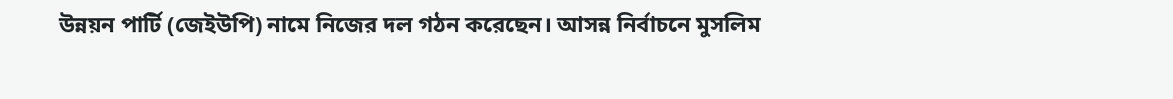উন্নয়ন পার্টি (জেইউপি) নামে নিজের দল গঠন করেছেন। আসন্ন নির্বাচনে মুসলিম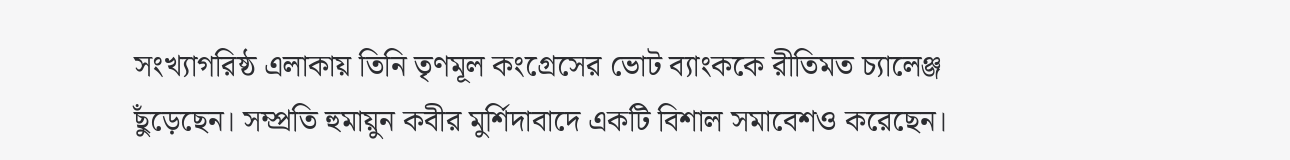সংখ্যাগরিষ্ঠ এলাকায় তিনি তৃণমূল কংগ্রেসের ভোট ব্যাংককে রীতিমত চ্যালেঞ্জ ছুঁড়েছেন। সম্প্রতি হুমায়ুন কবীর মুর্শিদাবাদে একটি বিশাল সমাবেশও করেছেন।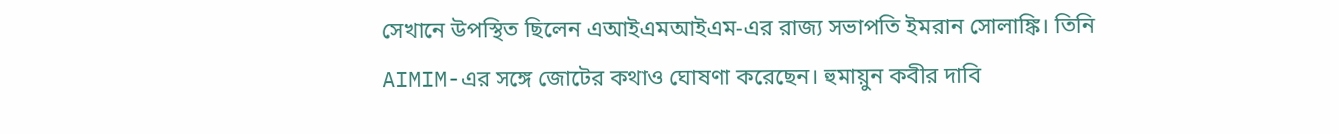সেখানে উপস্থিত ছিলেন এআইএমআইএম-এর রাজ্য সভাপতি ইমরান সোলাঙ্কি। তিনি AIMIM-এর সঙ্গে জোটের কথাও ঘোষণা করেছেন। হুমায়ুন কবীর দাবি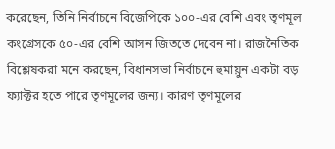করেছেন, তিনি নির্বাচনে বিজেপিকে ১০০-এর বেশি এবং তৃণমূল কংগ্রেসকে ৫০-এর বেশি আসন জিততে দেবেন না। রাজনৈতিক বিশ্লেষকরা মনে করছেন, বিধানসভা নির্বাচনে হুমায়ুন একটা বড় ফ্যাক্টর হতে পারে তৃণমূলের জন্য। কারণ তৃণমূলের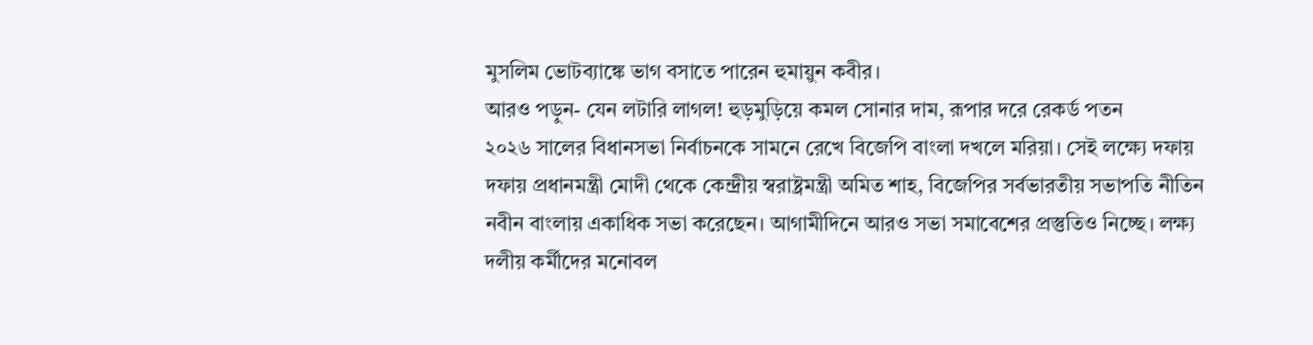মুসলিম ভোটব্যাঙ্কে ভাগ বসাতে পারেন হুমায়ুন কবীর।
আরও পড়ুন- যেন লটারি লাগল! হুড়মুড়িয়ে কমল সোনার দাম, রূপার দরে রেকর্ড পতন
২০২৬ সালের বিধানসভা নির্বাচনকে সামনে রেখে বিজেপি বাংলা দখলে মরিয়া। সেই লক্ষ্যে দফায় দফায় প্রধানমন্ত্রী মোদী থেকে কেন্দ্রীয় স্বরাষ্ট্রমন্ত্রী অমিত শাহ, বিজেপির সর্বভারতীয় সভাপতি নীতিন নবীন বাংলায় একাধিক সভা করেছেন। আগামীদিনে আরও সভা সমাবেশের প্রস্তুতিও নিচ্ছে। লক্ষ্য দলীয় কর্মীদের মনোবল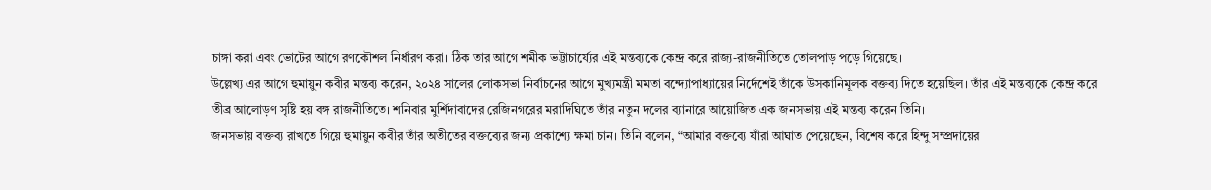চাঙ্গা করা এবং ভোটের আগে রণকৌশল নির্ধারণ করা। ঠিক তার আগে শমীক ভট্টাচার্য্যের এই মন্তব্যকে কেন্দ্র করে রাজ্য-রাজনীতিতে তোলপাড় পড়ে গিয়েছে।
উল্লেখ্য এর আগে হুমায়ুন কবীর মন্তব্য করেন, ২০২৪ সালের লোকসভা নির্বাচনের আগে মুখ্যমন্ত্রী মমতা বন্দ্যোপাধ্যায়ের নির্দেশেই তাঁকে উসকানিমূলক বক্তব্য দিতে হয়েছিল। তাঁর এই মন্তব্যকে কেন্দ্র করে তীব্র আলোড়ণ সৃষ্টি হয় বঙ্গ রাজনীতিতে। শনিবার মুর্শিদাবাদের রেজিনগরের মরাদিঘিতে তাঁর নতুন দলের ব্যানারে আয়োজিত এক জনসভায় এই মন্তব্য করেন তিনি।
জনসভায় বক্তব্য রাখতে গিয়ে হুমায়ুন কবীর তাঁর অতীতের বক্তব্যের জন্য প্রকাশ্যে ক্ষমা চান। তিনি বলেন, “আমার বক্তব্যে যাঁরা আঘাত পেয়েছেন, বিশেষ করে হিন্দু সম্প্রদায়ের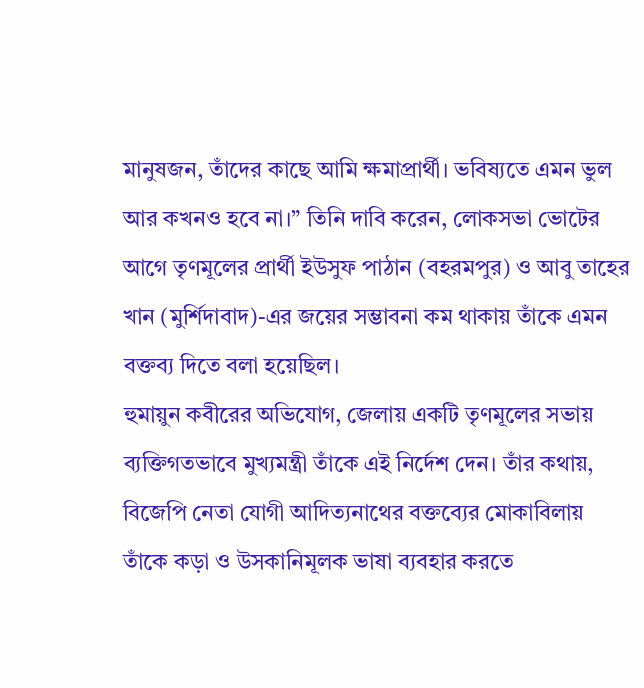মানুষজন, তাঁদের কাছে আমি ক্ষমাপ্রার্থী। ভবিষ্যতে এমন ভুল আর কখনও হবে না।” তিনি দাবি করেন, লোকসভা ভোটের আগে তৃণমূলের প্রার্থী ইউসুফ পাঠান (বহরমপুর) ও আবু তাহের খান (মুর্শিদাবাদ)-এর জয়ের সম্ভাবনা কম থাকায় তাঁকে এমন বক্তব্য দিতে বলা হয়েছিল।
হুমায়ুন কবীরের অভিযোগ, জেলায় একটি তৃণমূলের সভায় ব্যক্তিগতভাবে মুখ্যমন্ত্রী তাঁকে এই নির্দেশ দেন। তাঁর কথায়, বিজেপি নেতা যোগী আদিত্যনাথের বক্তব্যের মোকাবিলায় তাঁকে কড়া ও উসকানিমূলক ভাষা ব্যবহার করতে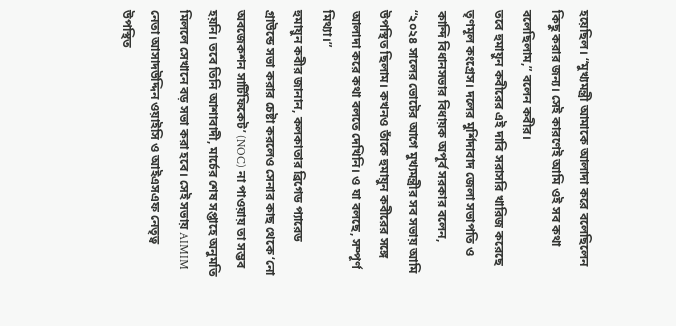হয়েছিল। “মুখ্যমন্ত্রী আমাকে আলাদা করে বলেছিলেন কিছু করার জন্য। সেই কারণেই আমি ওই সব কথা বলেছিলাম,” বলেন কবীর।
তবে হুমায়ুন কবীরের এই দাবি সরাসরি খারিজ করেছে তৃণমূল কংগ্রেস। দলের মুর্শিদাবাদ জেলা সভাপতি ও কান্দি বিধানসভার বিধায়ক অপূর্ব সরকার বলেন, “২০২৪ সালের ভোটের আগে মুখ্যমন্ত্রীর সব সভায় আমি উপস্থিত ছিলাম। কখনও তাঁকে হুমায়ুন কবীরের সঙ্গে আলাদা করে কথা বলতে দেখিনি। ও যা বলছে, সম্পূর্ণ মিথ্যা।”
হুমায়ুন কবীর জানান, কলকাতার ব্রিগেড প্যারেড গ্রাউন্ডে সভা করার চেষ্টা করলেও সেনার কাছ থেকে ‘নো অবজেকশন সার্টিফিকেট’ (NOC) না পাওয়ায় তা সম্ভব হয়নি। তবে তিনি আশাবাদী, মার্চের শেষ সপ্তাহে অনুমতি মিললে সেখানে বড় সভা করা হবে। সেই সভায় AIMIM নেতা আসাদউদ্দিন ওয়াইসি ও আইএসএফ নেতৃত্ব উপস্থিত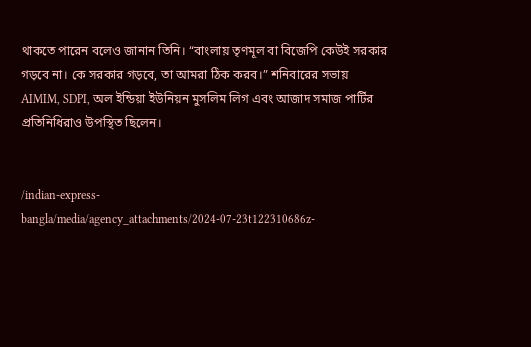থাকতে পারেন বলেও জানান তিনি। “বাংলায় তৃণমূল বা বিজেপি কেউই সরকার গড়বে না। কে সরকার গড়বে, তা আমরা ঠিক করব।” শনিবারের সভায় AIMIM, SDPI, অল ইন্ডিয়া ইউনিয়ন মুসলিম লিগ এবং আজাদ সমাজ পার্টির প্রতিনিধিরাও উপস্থিত ছিলেন।


/indian-express-bangla/media/agency_attachments/2024-07-23t122310686z-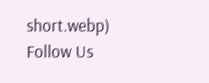short.webp)
Follow Us